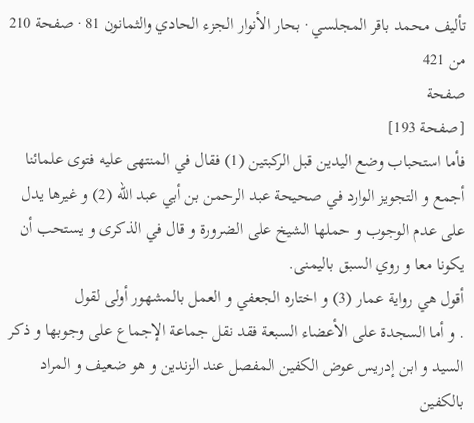تأليف محمد باقر المجلسي · بحار الأنوار الجزء الحادي والثمانون 81 · صفحة 210 من 421
صفحة
[صفحة 193]
فأما استحباب وضع اليدين قبل الركبتين (1) فقال في المنتهى عليه فتوى علمائنا أجمع و التجويز الوارد في صحيحة عبد الرحمن بن أبي عبد الله (2) و غيرها يدل على عدم الوجوب و حملها الشيخ على الضرورة و قال في الذكرى و يستحب أن يكونا معا و روي السبق باليمنى.
أقول هي رواية عمار (3) و اختاره الجعفي و العمل بالمشهور أولى لقول
. و أما السجدة على الأعضاء السبعة فقد نقل جماعة الإجماع على وجوبها و ذكر السيد و ابن إدريس عوض الكفين المفصل عند الزندين و هو ضعيف و المراد بالكفين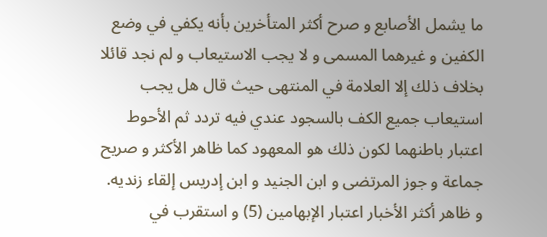ما يشمل الأصابع و صرح أكثر المتأخرين بأنه يكفي في وضع الكفين و غيرهما المسمى و لا يجب الاستيعاب و لم نجد قائلا بخلاف ذلك إلا العلامة في المنتهى حيث قال هل يجب استيعاب جميع الكف بالسجود عندي فيه تردد ثم الأحوط اعتبار باطنهما لكون ذلك هو المعهود كما ظاهر الأكثر و صريح جماعة و جوز المرتضى و ابن الجنيد و ابن إدريس إلقاء زنديه.
و ظاهر أكثر الأخبار اعتبار الإبهامين (5) و استقرب في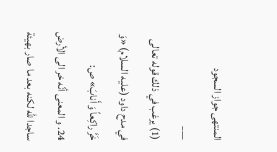المنتهى جواز السجود
___
(1) يرغب في ذلك قوله تعالى في مدح داود (عليه السلام) «وَ خَرَّ راكِعاً وَ أَنابَ» ص:
24. و المعنى أنّه خر الى الأرض ساجدا للّه لكنه بعد ما صار بهيئة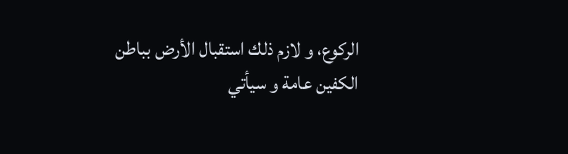الركوع، و لازم ذلك استقبال الأرض بباطن الكفين عامة و سيأتي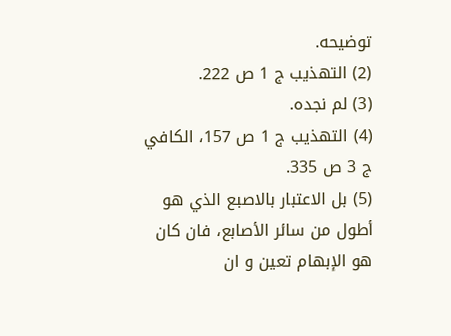توضيحه.
(2) التهذيب ج 1 ص 222.
(3) لم نجده.
(4) التهذيب ج 1 ص 157، الكافي ج 3 ص 335.
(5) بل الاعتبار بالاصبع الذي هو أطول من سائر الأصابع، فان كان هو الإبهام تعين و ان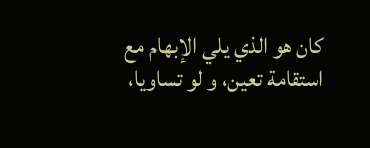كان هو الذي يلي الإبهام مع استقامة تعين، و لو تساويا،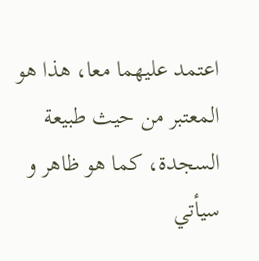اعتمد عليهما معا، هذا هو المعتبر من حيث طبيعة السجدة، كما هو ظاهر و سيأتي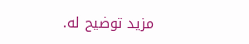مزيد توضيح له.